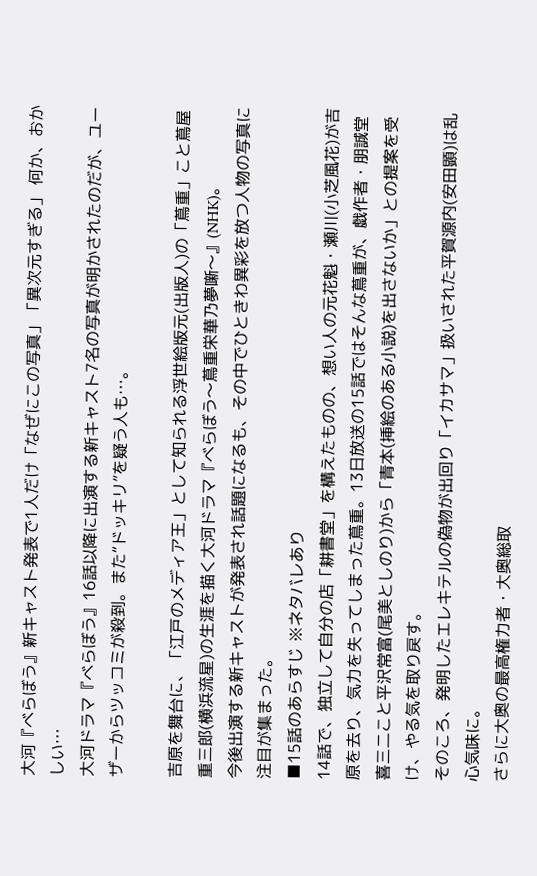大河『べらぼう』新キャスト発表で1人だけ「なぜにこの写真」「異次元すぎる」 何か、おかしい…
大河ドラマ『べらぼう』16話以降に出演する新キャスト7名の写真が明かされたのだが、ユーザーからツッコミが殺到。また“ドッキリ”を疑う人も…。

吉原を舞台に、「江戸のメディア王」として知られる浮世絵版元(出版人)の「蔦重」こと蔦屋重三郎(横浜流星)の生涯を描く大河ドラマ『べらぼう〜蔦重栄華乃夢噺〜』(NHK)。
今後出演する新キャストが発表され話題になるも、その中でひときわ異彩を放つ人物の写真に注目が集まった。
■15話のあらすじ ※ネタバレあり
14話で、独立して自分の店「耕書堂」を構えたものの、想い人の元花魁・瀬川(小芝風花)が吉原を去り、気力を失ってしまった蔦重。13日放送の15話ではそんな蔦重が、戯作者・朋誠堂喜三二こと平沢常富(尾美としのり)から「青本(挿絵のある小説)を出さないか」との提案を受け、やる気を取り戻す。
そのころ、発明したエレキテルの偽物が出回り「イカサマ」扱いされた平賀源内(安田顕)は乱心気味に。
さらに大奥の最高権力者・大奥総取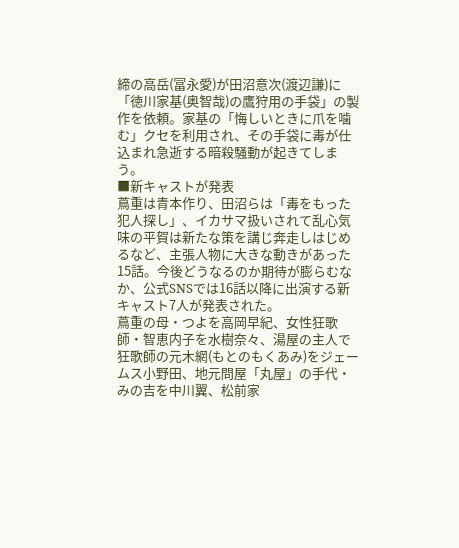締の高岳(冨永愛)が田沼意次(渡辺謙)に「徳川家基(奥智哉)の鷹狩用の手袋」の製作を依頼。家基の「悔しいときに爪を噛む」クセを利用され、その手袋に毒が仕込まれ急逝する暗殺騒動が起きてしまう。
■新キャストが発表
蔦重は青本作り、田沼らは「毒をもった犯人探し」、イカサマ扱いされて乱心気味の平賀は新たな策を講じ奔走しはじめるなど、主張人物に大きな動きがあった15話。今後どうなるのか期待が膨らむなか、公式SNSでは16話以降に出演する新キャスト7人が発表された。
蔦重の母・つよを高岡早紀、女性狂歌師・智恵内子を水樹奈々、湯屋の主人で狂歌師の元木網(もとのもくあみ)をジェームス小野田、地元問屋「丸屋」の手代・みの吉を中川翼、松前家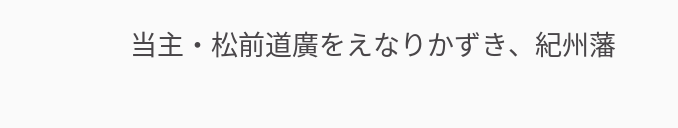当主・松前道廣をえなりかずき、紀州藩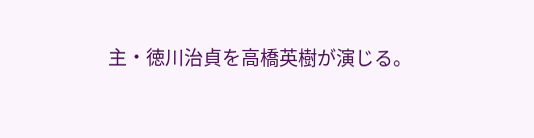主・徳川治貞を高橋英樹が演じる。